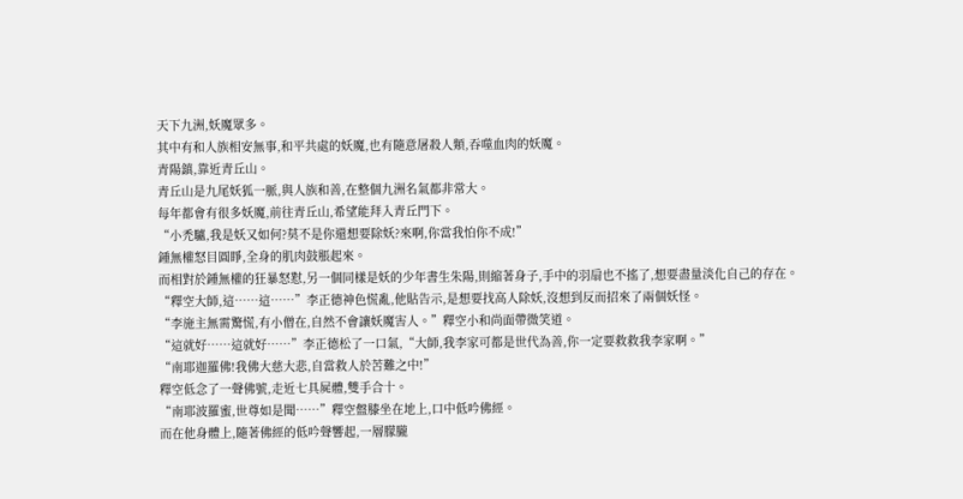天下九洲,妖魔眾多。
其中有和人族相安無事,和平共處的妖魔,也有隨意屠殺人類,吞噬血肉的妖魔。
青陽鎮,靠近青丘山。
青丘山是九尾妖狐一脈,與人族和善,在整個九洲名氣都非常大。
每年都會有很多妖魔,前往青丘山,希望能拜入青丘門下。
“小禿驢,我是妖又如何?莫不是你還想要除妖?來啊,你當我怕你不成!”
鍾無權怒目圓睜,全身的肌肉鼓脹起來。
而相對於鍾無權的狂暴怒懟,另一個同樣是妖的少年書生朱陽,則縮著身子,手中的羽扇也不搖了,想要盡量淡化自己的存在。
“釋空大師,這……這……”李正德神色慌亂,他貼告示,是想要找高人除妖,沒想到反而招來了兩個妖怪。
“李施主無需驚慌,有小僧在,自然不會讓妖魔害人。”釋空小和尚面帶微笑道。
“這就好……這就好……”李正德松了一口氣,“大師,我李家可都是世代為善,你一定要救救我李家啊。”
“南耶迦羅佛!我佛大慈大悲,自當救人於苦難之中!”
釋空低念了一聲佛號,走近七具屍體,雙手合十。
“南耶波羅蜜,世尊如是聞……”釋空盤膝坐在地上,口中低吟佛經。
而在他身體上,隨著佛經的低吟聲響起,一層朦朧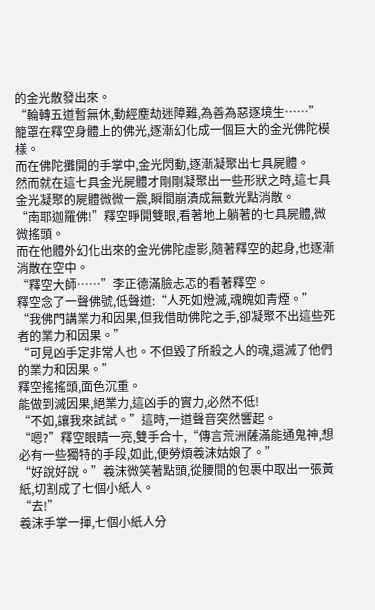的金光散發出來。
“輪轉五道暫無休,動經塵劫迷障難,為善為惡逐境生……”
籠罩在釋空身體上的佛光,逐漸幻化成一個巨大的金光佛陀模樣。
而在佛陀攤開的手掌中,金光閃動,逐漸凝聚出七具屍體。
然而就在這七具金光屍體才剛剛凝聚出一些形狀之時,這七具金光凝聚的屍體微微一震,瞬間崩潰成無數光點消散。
“南耶迦羅佛!”釋空睜開雙眼,看著地上躺著的七具屍體,微微搖頭。
而在他體外幻化出來的金光佛陀虛影,隨著釋空的起身,也逐漸消散在空中。
“釋空大師……”李正德滿臉忐忑的看著釋空。
釋空念了一聲佛號,低聲道:“人死如燈滅,魂魄如青煙。”
“我佛門講業力和因果,但我借助佛陀之手,卻凝聚不出這些死者的業力和因果。”
“可見凶手定非常人也。不但毀了所殺之人的魂,還滅了他們的業力和因果。”
釋空搖搖頭,面色沉重。
能做到滅因果,絕業力,這凶手的實力,必然不低!
“不如,讓我來試試。”這時,一道聲音突然響起。
“嗯?”釋空眼睛一亮,雙手合十,“傳言荒洲薩滿能通鬼神,想必有一些獨特的手段,如此,便勞煩羲沫姑娘了。”
“好說好說。”羲沫微笑著點頭,從腰間的包裹中取出一張黃紙,切割成了七個小紙人。
“去!”
羲沫手掌一揮,七個小紙人分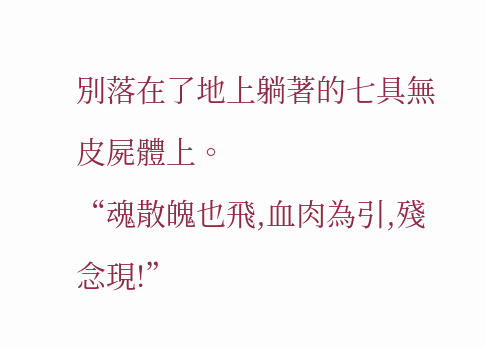別落在了地上躺著的七具無皮屍體上。
“魂散魄也飛,血肉為引,殘念現!”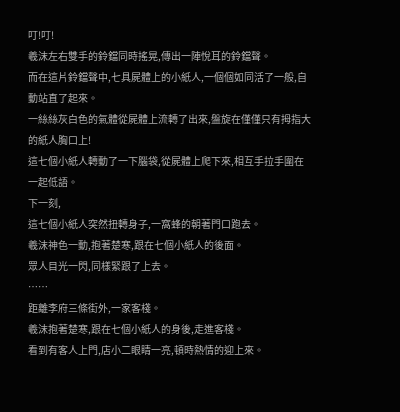叮!叮!
羲沫左右雙手的鈴鐺同時搖晃,傳出一陣悅耳的鈴鐺聲。
而在這片鈴鐺聲中,七具屍體上的小紙人,一個個如同活了一般,自動站直了起來。
一絲絲灰白色的氣體從屍體上流轉了出來,盤旋在僅僅只有拇指大的紙人胸口上!
這七個小紙人轉動了一下腦袋,從屍體上爬下來,相互手拉手圍在一起低語。
下一刻,
這七個小紙人突然扭轉身子,一窩蜂的朝著門口跑去。
羲沫神色一動,抱著楚寒,跟在七個小紙人的後面。
眾人目光一閃,同樣緊跟了上去。
……
距離李府三條街外,一家客棧。
羲沫抱著楚寒,跟在七個小紙人的身後,走進客棧。
看到有客人上門,店小二眼睛一亮,頓時熱情的迎上來。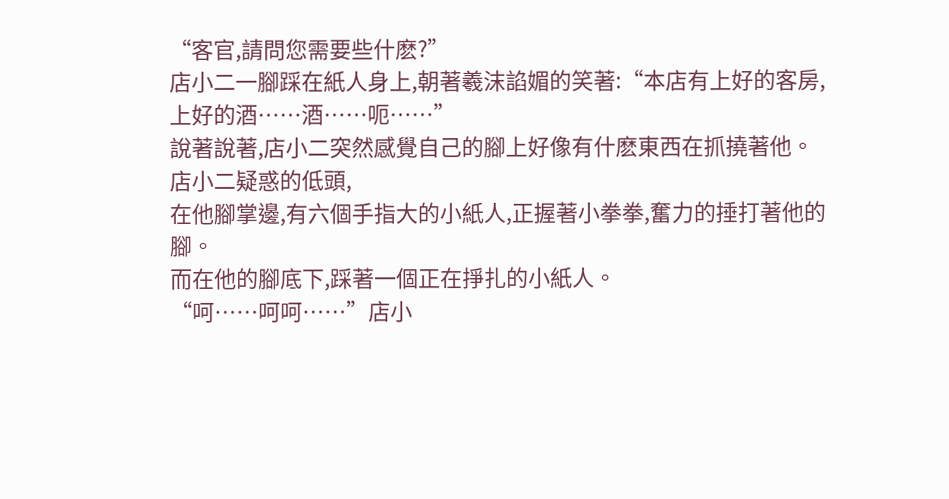“客官,請問您需要些什麽?”
店小二一腳踩在紙人身上,朝著羲沫諂媚的笑著:“本店有上好的客房,上好的酒……酒……呃……”
說著說著,店小二突然感覺自己的腳上好像有什麽東西在抓撓著他。
店小二疑惑的低頭,
在他腳掌邊,有六個手指大的小紙人,正握著小拳拳,奮力的捶打著他的腳。
而在他的腳底下,踩著一個正在掙扎的小紙人。
“呵……呵呵……”店小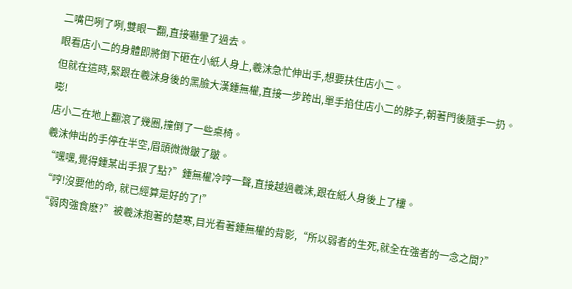二嘴巴咧了咧,雙眼一翻,直接嚇暈了過去。
眼看店小二的身體即將倒下砸在小紙人身上,羲沫急忙伸出手,想要扶住店小二。
但就在這時,緊跟在羲沫身後的黑臉大漢鍾無權,直接一步跨出,單手掐住店小二的脖子,朝著門後隨手一扔。
嘭!
店小二在地上翻滾了幾圈,撞倒了一些桌椅。
羲沫伸出的手停在半空,眉頭微微皺了皺。
“嘿嘿,覺得鍾某出手狠了點?”鍾無權冷哼一聲,直接越過羲沫,跟在紙人身後上了樓。
“哼!沒要他的命, 就已經算是好的了!”
“弱肉強食麽?”被羲沫抱著的楚寒,目光看著鍾無權的背影,“所以弱者的生死,就全在強者的一念之間?”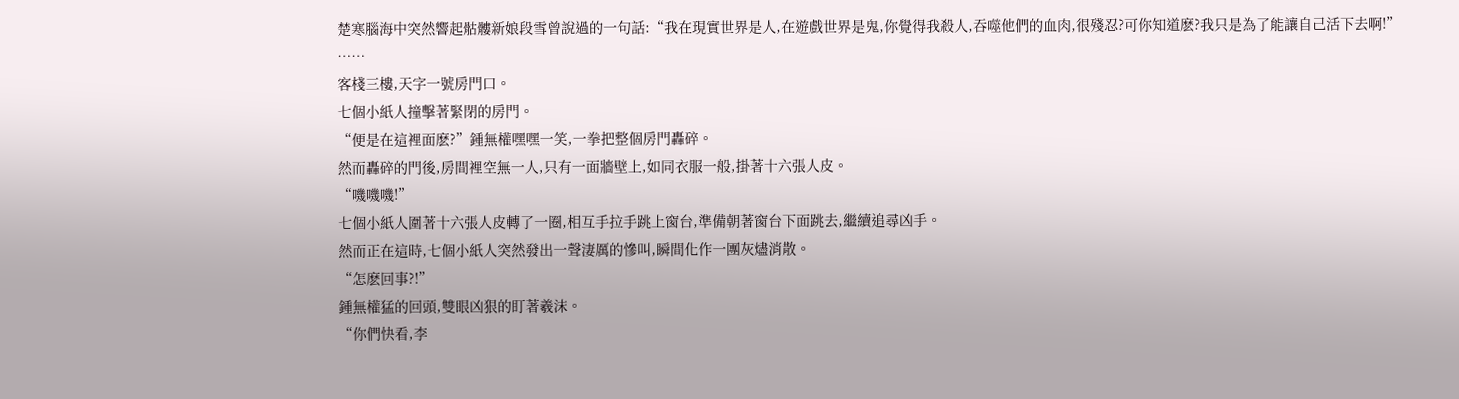楚寒腦海中突然響起骷髏新娘段雪曾說過的一句話:“我在現實世界是人,在遊戲世界是鬼,你覺得我殺人,吞噬他們的血肉,很殘忍?可你知道麽?我只是為了能讓自己活下去啊!”
……
客棧三樓,天字一號房門口。
七個小紙人撞擊著緊閉的房門。
“便是在這裡面麽?”鍾無權嘿嘿一笑,一拳把整個房門轟碎。
然而轟碎的門後,房間裡空無一人,只有一面牆壁上,如同衣服一般,掛著十六張人皮。
“嘰嘰嘰!”
七個小紙人圍著十六張人皮轉了一圈,相互手拉手跳上窗台,準備朝著窗台下面跳去,繼續追尋凶手。
然而正在這時,七個小紙人突然發出一聲淒厲的慘叫,瞬間化作一團灰燼消散。
“怎麽回事?!”
鍾無權猛的回頭,雙眼凶狠的盯著羲沫。
“你們快看,李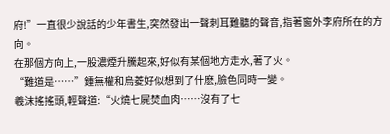府!”一直很少說話的少年書生,突然發出一聲刺耳難聽的聲音,指著窗外李府所在的方向。
在那個方向上,一股濃煙升騰起來,好似有某個地方走水,著了火。
“難道是……”鍾無權和烏菱好似想到了什麽,臉色同時一變。
羲沫搖搖頭,輕聲道:“火燒七屍焚血肉……沒有了七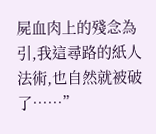屍血肉上的殘念為引,我這尋路的紙人法術,也自然就被破了……”